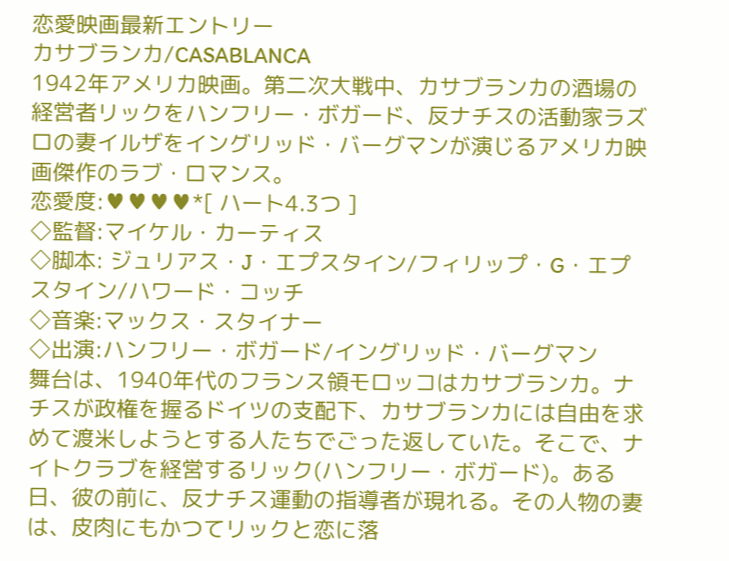恋愛映画最新エントリー
カサブランカ/CASABLANCA
1942年アメリカ映画。第二次大戦中、カサブランカの酒場の経営者リックをハンフリー・ボガード、反ナチスの活動家ラズロの妻イルザをイングリッド・バーグマンが演じるアメリカ映画傑作のラブ・ロマンス。
恋愛度:♥♥♥♥*[ ハート4.3つ ]
◇監督:マイケル・カーティス
◇脚本: ジュリアス・J・エプスタイン/フィリップ・G・エプスタイン/ハワード・コッチ
◇音楽:マックス・スタイナー
◇出演:ハンフリー・ボガード/イングリッド・バーグマン
舞台は、1940年代のフランス領モロッコはカサブランカ。ナチスが政権を握るドイツの支配下、カサブランカには自由を求めて渡米しようとする人たちでごった返していた。そこで、ナイトクラブを経営するリック(ハンフリー・ボガード)。ある日、彼の前に、反ナチス運動の指導者が現れる。その人物の妻は、皮肉にもかつてリックと恋に落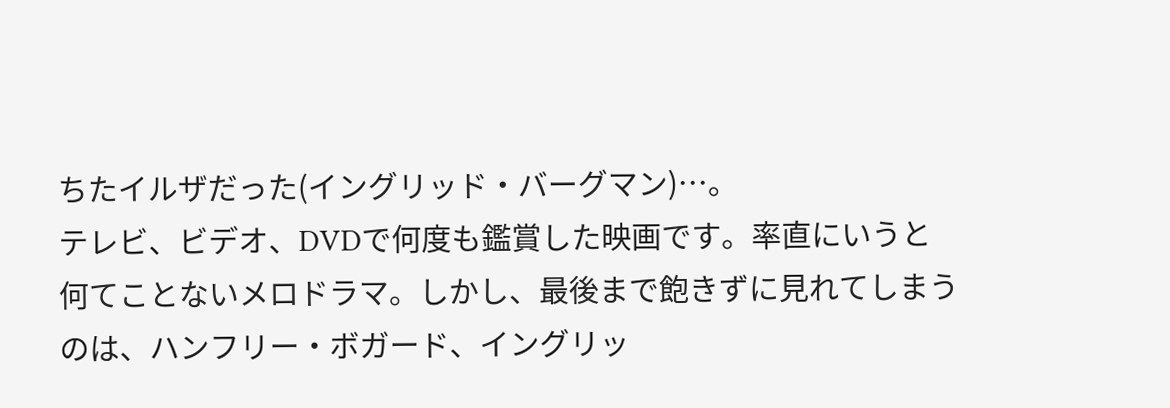ちたイルザだった(イングリッド・バーグマン)…。
テレビ、ビデオ、DVDで何度も鑑賞した映画です。率直にいうと何てことないメロドラマ。しかし、最後まで飽きずに見れてしまうのは、ハンフリー・ボガード、イングリッ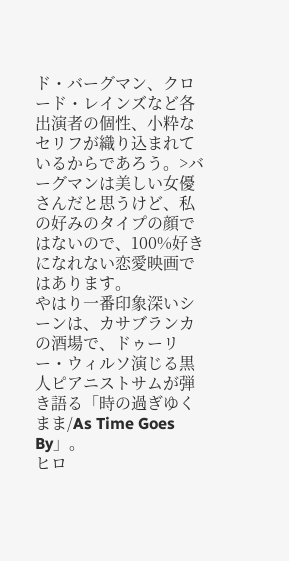ド・バーグマン、クロード・レインズなど各出演者の個性、小粋なセリフが織り込まれているからであろう。>バーグマンは美しい女優さんだと思うけど、私の好みのタイプの顔ではないので、100%好きになれない恋愛映画ではあります。
やはり一番印象深いシーンは、カサブランカの酒場で、ドゥーリー・ウィルソ演じる黒人ピアニストサムが弾き語る「時の過ぎゆくまま/As Time Goes By」。
ヒロ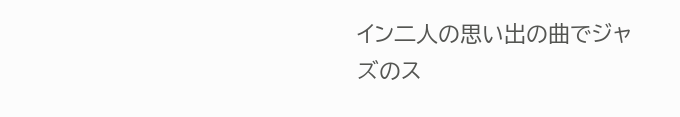イン二人の思い出の曲でジャズのス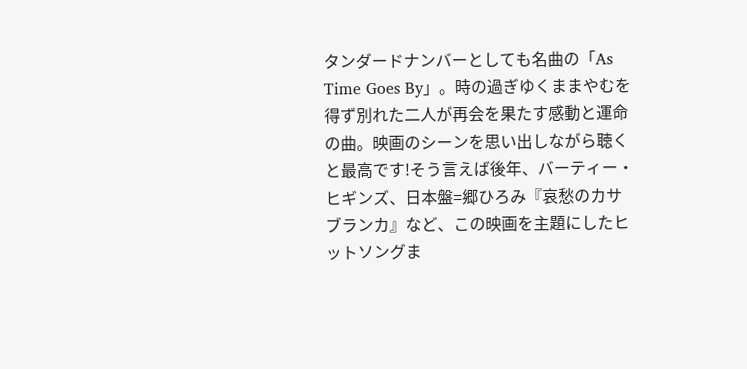タンダードナンバーとしても名曲の「As Time Goes By」。時の過ぎゆくままやむを得ず別れた二人が再会を果たす感動と運命の曲。映画のシーンを思い出しながら聴くと最高です!そう言えば後年、バーティー・ヒギンズ、日本盤=郷ひろみ『哀愁のカサブランカ』など、この映画を主題にしたヒットソングま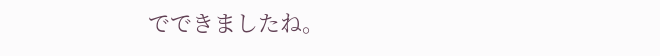でできましたね。